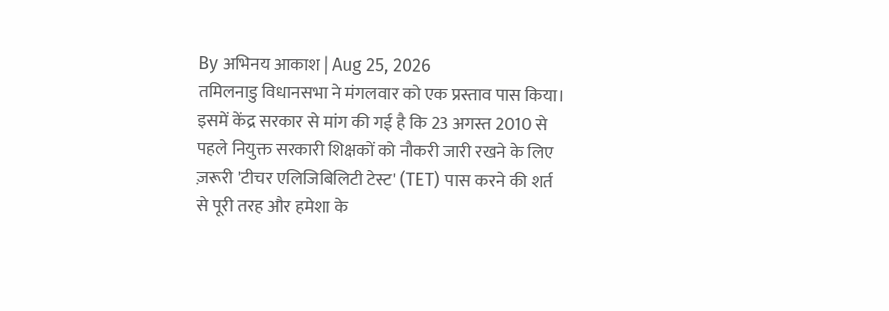By अभिनय आकाश | Aug 25, 2026
तमिलनाडु विधानसभा ने मंगलवार को एक प्रस्ताव पास किया। इसमें केंद्र सरकार से मांग की गई है कि 23 अगस्त 2010 से पहले नियुक्त सरकारी शिक्षकों को नौकरी जारी रखने के लिए ज़रूरी 'टीचर एलिजिबिलिटी टेस्ट' (TET) पास करने की शर्त से पूरी तरह और हमेशा के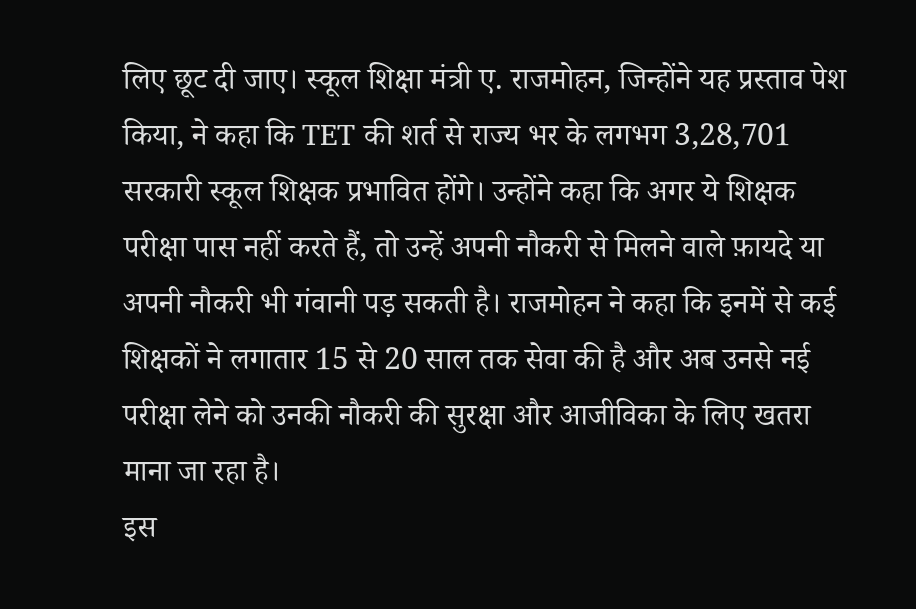लिए छूट दी जाए। स्कूल शिक्षा मंत्री ए. राजमोहन, जिन्होंने यह प्रस्ताव पेश किया, ने कहा कि TET की शर्त से राज्य भर के लगभग 3,28,701 सरकारी स्कूल शिक्षक प्रभावित होंगे। उन्होंने कहा कि अगर ये शिक्षक परीक्षा पास नहीं करते हैं, तो उन्हें अपनी नौकरी से मिलने वाले फ़ायदे या अपनी नौकरी भी गंवानी पड़ सकती है। राजमोहन ने कहा कि इनमें से कई शिक्षकों ने लगातार 15 से 20 साल तक सेवा की है और अब उनसे नई परीक्षा लेने को उनकी नौकरी की सुरक्षा और आजीविका के लिए खतरा माना जा रहा है।
इस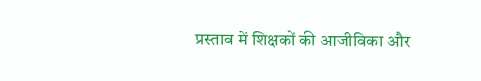प्रस्ताव में शिक्षकों की आजीविका और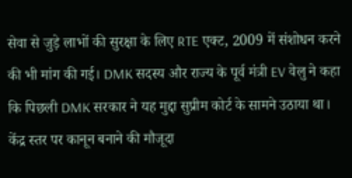सेवा से जुड़े लाभों की सुरक्षा के लिए RTE एक्ट, 2009 में संशोधन करने की भी मांग की गई। DMK सदस्य और राज्य के पूर्व मंत्री EV वेलु ने कहा कि पिछली DMK सरकार ने यह मुद्दा सुप्रीम कोर्ट के सामने उठाया था। केंद्र स्तर पर कानून बनाने की मौजूदा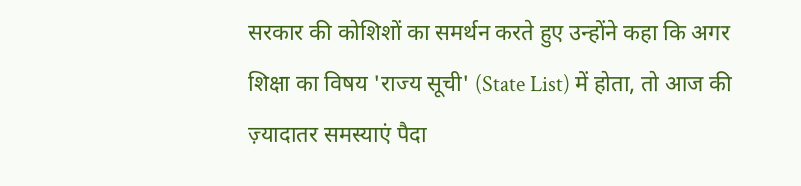सरकार की कोशिशों का समर्थन करते हुए उन्होंने कहा कि अगर शिक्षा का विषय 'राज्य सूची' (State List) में होता, तो आज की ज़्यादातर समस्याएं पैदा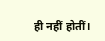ही नहीं होतीं।